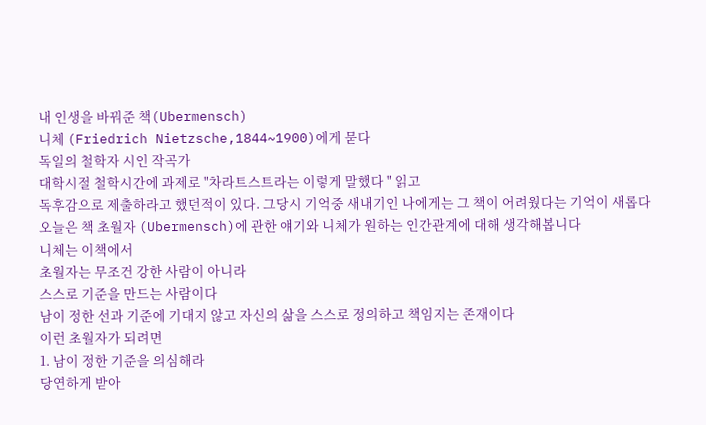내 인생을 바꿔준 책(Ubermensch)
니체 (Friedrich Nietzsche,1844~1900)에게 묻다
독일의 철학자 시인 작곡가
대학시절 철학시간에 과제로 "차라트스트라는 이렇게 말했다 " 읽고
독후감으로 제출하라고 했던적이 있다. 그당시 기억중 새내기인 나에게는 그 책이 어려웠다는 기억이 새롭다
오늘은 책 초월자 (Ubermensch)에 관한 얘기와 니체가 원하는 인간관계에 대해 생각해봅니다
니체는 이책에서
초월자는 무조건 강한 사람이 아니라
스스로 기준을 만드는 사람이다
남이 정한 선과 기준에 기대지 않고 자신의 삶을 스스로 정의하고 책임지는 존재이다
이런 초월자가 되려면
1. 남이 정한 기준을 의심해라
당연하게 받아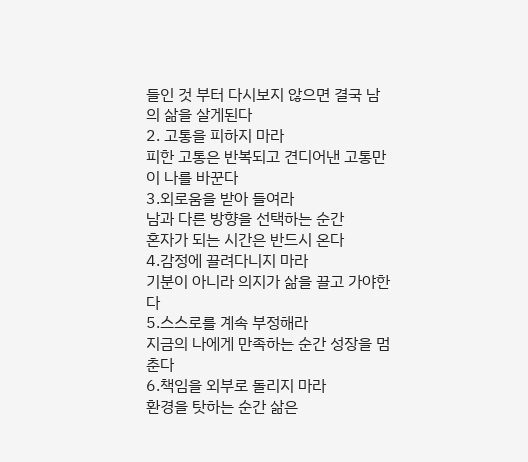들인 것 부터 다시보지 않으면 결국 남의 삶을 살게된다
2. 고통을 피하지 마라
피한 고통은 반복되고 견디어낸 고통만이 나를 바꾼다
3.외로움을 받아 들여라
남과 다른 방향을 선택하는 순간
혼자가 되는 시간은 반드시 온다
4.감정에 끌려다니지 마라
기분이 아니라 의지가 삶을 끌고 가야한다
5.스스로를 계속 부정해라
지금의 나에게 만족하는 순간 성장을 멈춘다
6.책임을 외부로 돌리지 마라
환경을 탓하는 순간 삶은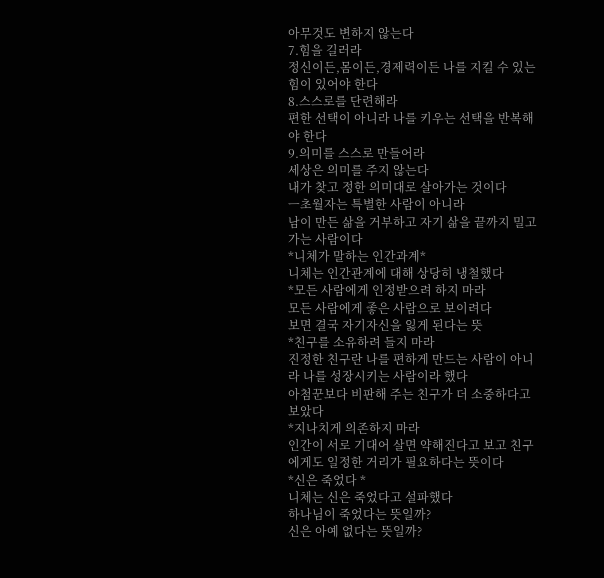아무것도 변하지 않는다
7.힘을 길러라
정신이든,몸이든,경제력이든 나를 지킬 수 있는 힘이 있어야 한다
8.스스로를 단련해라
편한 선택이 아니라 나를 키우는 선택을 반복해야 한다
9.의미를 스스로 만들어라
세상은 의미를 주지 않는다
내가 찾고 정한 의미대로 살아가는 것이다
ㅡ초월자는 특별한 사람이 아니라
남이 만든 삶을 거부하고 자기 삶을 끝까지 밀고가는 사람이다
*니체가 말하는 인간과계*
니체는 인간관계에 대해 상당히 냉철했다
*모든 사람에게 인정받으려 하지 마라
모든 사람에게 좋은 사람으로 보이려다
보면 결국 자기자신을 잃게 된다는 뜻
*친구를 소유하려 들지 마라
진정한 친구란 나를 편하게 만드는 사람이 아니라 나를 성장시키는 사람이라 했다
아첨꾼보다 비판해 주는 친구가 더 소중하다고 보았다
*지나치게 의존하지 마라
인간이 서로 기대어 살면 약해진다고 보고 친구에게도 일정한 거리가 필요하다는 뜻이다
*신은 죽었다 *
니체는 신은 죽었다고 설파했다
하나님이 죽었다는 뜻일까?
신은 아예 없다는 뜻일까?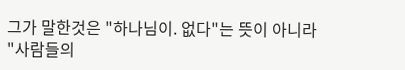그가 말한것은 "하나님이. 없다"는 뜻이 아니라
"사람들의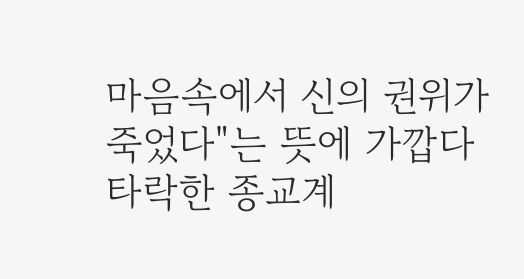마음속에서 신의 권위가 죽었다"는 뜻에 가깝다
타락한 종교계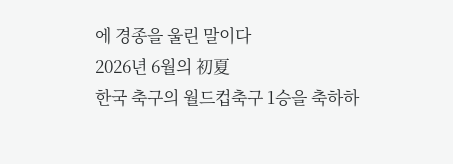에 경종을 울린 말이다
2026년 6월의 初夏
한국 축구의 월드컵축구 1승을 축하하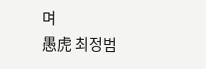며
愚虎 최정범